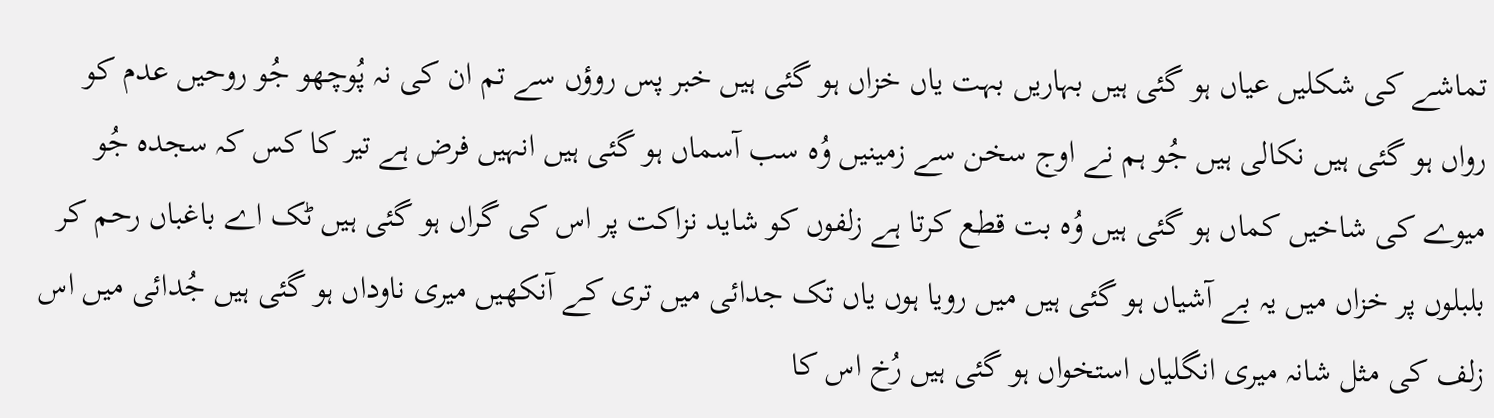تماشے کی شکلیں عیاں ہو گئی ہیں بہاریں بہت یاں خزاں ہو گئی ہیں خبر پس روؤں سے تم ان کی نہ پُوچھو جُو روحیں عدم کو رواں ہو گئی ہیں نکالی ہیں جُو ہم نے اوج سخن سے زمینیں وُہ سب آسماں ہو گئی ہیں انہیں فرض ہے تیر کا کس کہ سجدہ جُو میوے کی شاخیں کماں ہو گئی ہیں وُہ بت قطع کرتا ہے زلفوں کو شاید نزاکت پر اس کی گراں ہو گئی ہیں ٹک اے باغباں رحم کر بلبلوں پر خزاں میں یہ بے آشیاں ہو گئی ہیں میں رویا ہوں یاں تک جدائی میں تری کے آنکھیں میری ناوداں ہو گئی ہیں جُدائی میں اس زلف کی مثل شانہ میری انگلیاں استخواں ہو گئی ہیں رُخ اس کا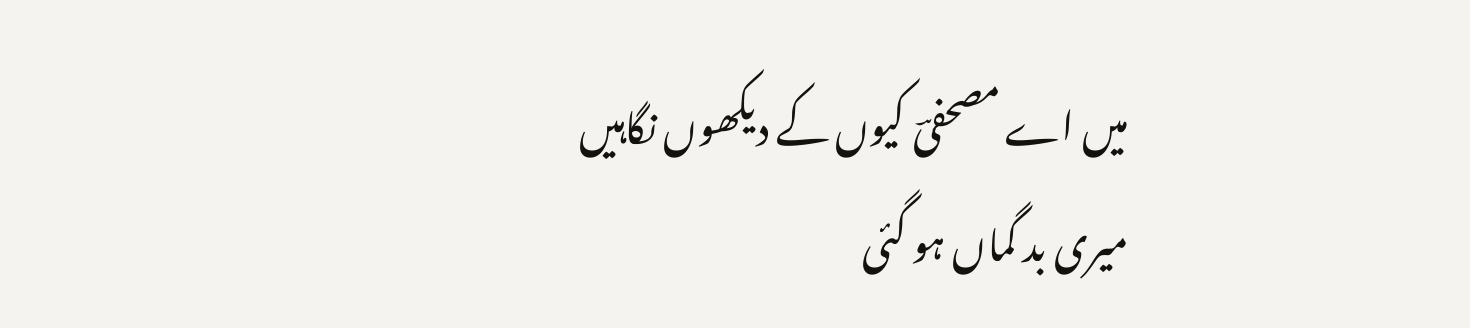میں اے مصحفیؔ کیوں کے دیکھوں نگاہیں میری بد گماں ہو گئی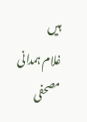ہیں
غلام ہمدانی مصحفی